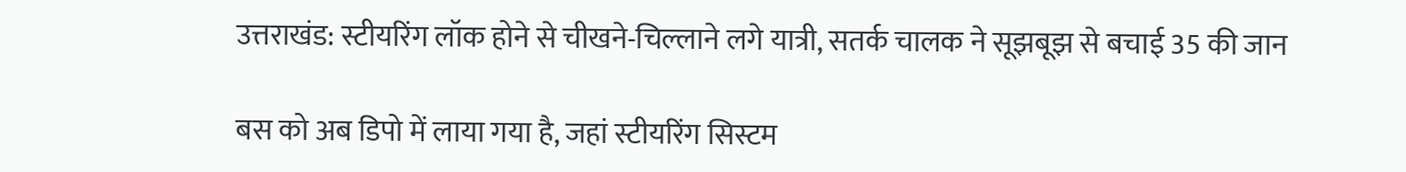उत्तराखंड: स्टीयरिंग लॉक होने से चीखने-चिल्लाने लगे यात्री, सतर्क चालक ने सूझबूझ से बचाई 35 की जान

बस को अब डिपो में लाया गया है, जहां स्टीयरिंग सिस्टम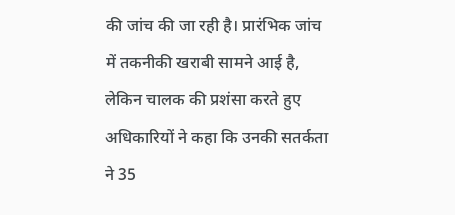की जांच की जा रही है। प्रारंभिक जांच में तकनीकी खराबी सामने आई है, लेकिन चालक की प्रशंसा करते हुए अधिकारियों ने कहा कि उनकी सतर्कता ने 35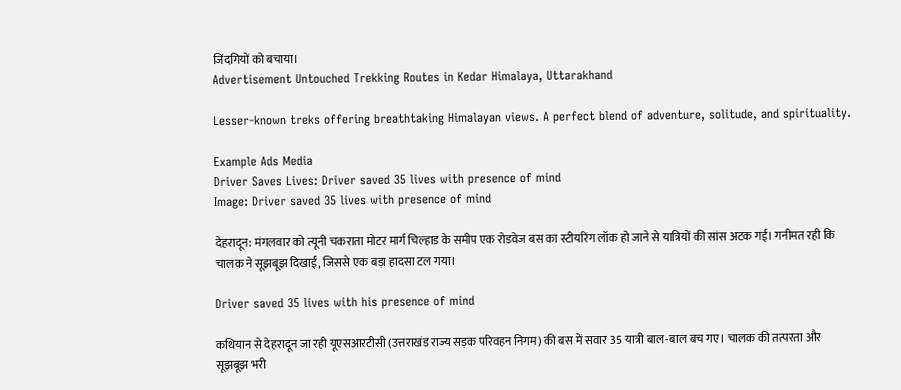जिंदगियों को बचाया।
Advertisement Untouched Trekking Routes in Kedar Himalaya, Uttarakhand

Lesser-known treks offering breathtaking Himalayan views. A perfect blend of adventure, solitude, and spirituality.

Example Ads Media
Driver Saves Lives: Driver saved 35 lives with presence of mind
Image: Driver saved 35 lives with presence of mind

देहरादून: मंगलवार को त्यूनी चकराता मोटर मार्ग चिल्हाड के समीप एक रोडवेज बस का स्टीयरिंग लॉक हो जाने से यात्रियों की सांस अटक गई। गनीमत रही कि चालक ने सूझबूझ दिखाई, जिससे एक बड़ा हादसा टल गया।

Driver saved 35 lives with his presence of mind

कथियान से देहरादून जा रही यूएसआरटीसी (उत्तराखंड राज्य सड़क परिवहन निगम) की बस में सवार 35 यात्री बाल-बाल बच गए। चालक की तत्परता और सूझबूझ भरी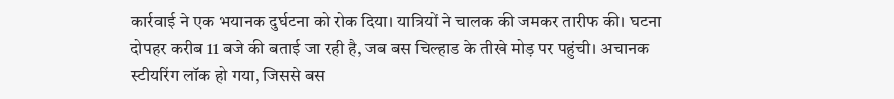कार्रवाई ने एक भयानक दुर्घटना को रोक दिया। यात्रियों ने चालक की जमकर तारीफ की। घटना दोपहर करीब 11 बजे की बताई जा रही है, जब बस चिल्हाड के तीखे मोड़ पर पहुंची। अचानक स्टीयरिंग लॉक हो गया, जिससे बस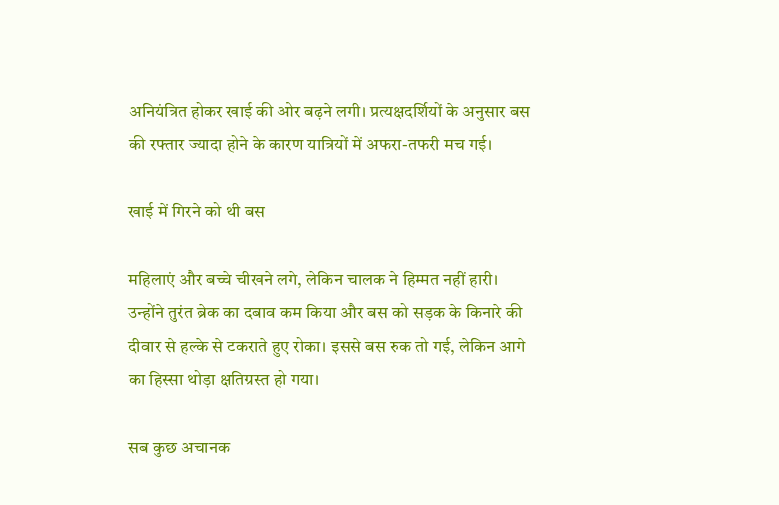अनियंत्रित होकर खाई की ओर बढ़ने लगी। प्रत्यक्षदर्शियों के अनुसार बस की रफ्तार ज्यादा होने के कारण यात्रियों में अफरा-तफरी मच गई।

खाई में गिरने को थी बस

महिलाएं और बच्चे चीखने लगे, लेकिन चालक ने हिम्मत नहीं हारी। उन्होंने तुरंत ब्रेक का दबाव कम किया और बस को सड़क के किनारे की दीवार से हल्के से टकराते हुए रोका। इससे बस रुक तो गई, लेकिन आगे का हिस्सा थोड़ा क्षतिग्रस्त हो गया।

सब कुछ अचानक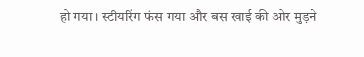हो गया। स्टीयरिंग फंस गया और बस खाई की ओर मुड़ने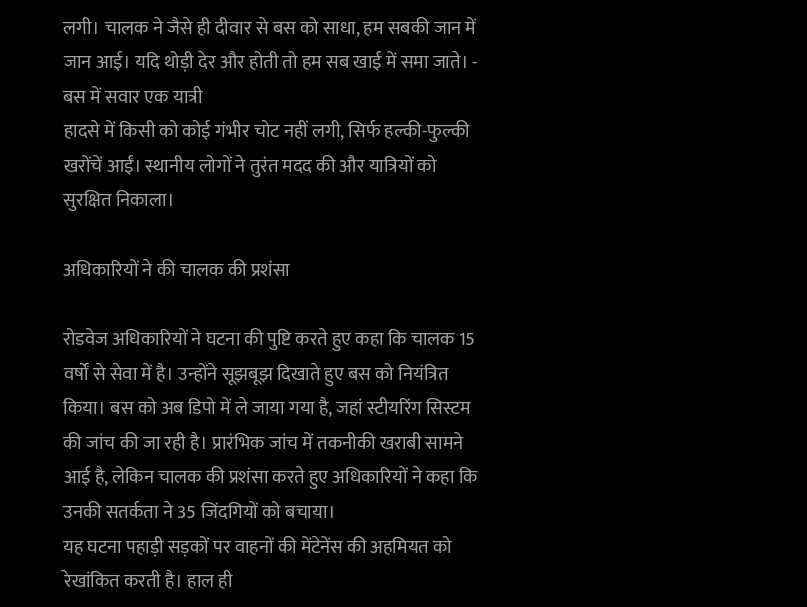लगी। चालक ने जैसे ही दीवार से बस को साधा, हम सबकी जान में जान आई। यदि थोड़ी देर और होती तो हम सब खाई में समा जाते। - बस में सवार एक यात्री
हादसे में किसी को कोई गंभीर चोट नहीं लगी, सिर्फ हल्की-फुल्की खरोंचें आईं। स्थानीय लोगों ने तुरंत मदद की और यात्रियों को सुरक्षित निकाला।

अधिकारियों ने की चालक की प्रशंसा

रोडवेज अधिकारियों ने घटना की पुष्टि करते हुए कहा कि चालक 15 वर्षों से सेवा में है। उन्होंने सूझबूझ दिखाते हुए बस को नियंत्रित किया। बस को अब डिपो में ले जाया गया है, जहां स्टीयरिंग सिस्टम की जांच की जा रही है। प्रारंभिक जांच में तकनीकी खराबी सामने आई है, लेकिन चालक की प्रशंसा करते हुए अधिकारियों ने कहा कि उनकी सतर्कता ने 35 जिंदगियों को बचाया।
यह घटना पहाड़ी सड़कों पर वाहनों की मेंटेनेंस की अहमियत को रेखांकित करती है। हाल ही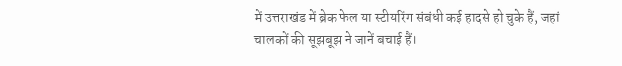में उत्तराखंड में ब्रेक फेल या स्टीयरिंग संबंधी कई हादसे हो चुके हैं, जहां चालकों की सूझबूझ ने जानें बचाई हैं।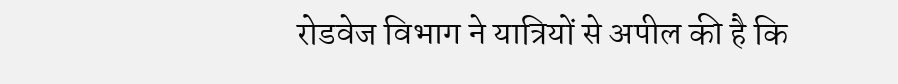रोडवेज विभाग ने यात्रियों से अपील की है कि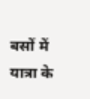बसों में यात्रा के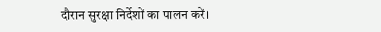दौरान सुरक्षा निर्देशों का पालन करें।